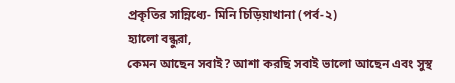প্রকৃতির সান্নিধ্যে- মিনি চিড়িয়াখানা (পর্ব-২)
হ্যালো বন্ধুরা,
কেমন আছেন সবাই? আশা করছি সবাই ভালো আছেন এবং সুস্থ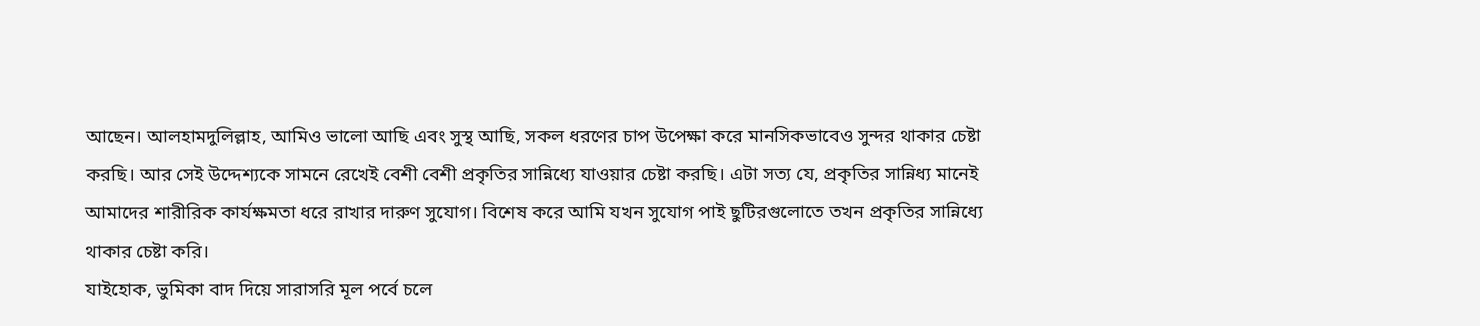আছেন। আলহামদুলিল্লাহ, আমিও ভালো আছি এবং সুস্থ আছি, সকল ধরণের চাপ উপেক্ষা করে মানসিকভাবেও সুন্দর থাকার চেষ্টা করছি। আর সেই উদ্দেশ্যকে সামনে রেখেই বেশী বেশী প্রকৃতির সান্নিধ্যে যাওয়ার চেষ্টা করছি। এটা সত্য যে, প্রকৃতির সান্নিধ্য মানেই আমাদের শারীরিক কার্যক্ষমতা ধরে রাখার দারুণ সুযোগ। বিশেষ করে আমি যখন সুযোগ পাই ছুটিরগুলোতে তখন প্রকৃতির সান্নিধ্যে থাকার চেষ্টা করি।
যাইহোক, ভুমিকা বাদ দিয়ে সারাসরি মূল পর্বে চলে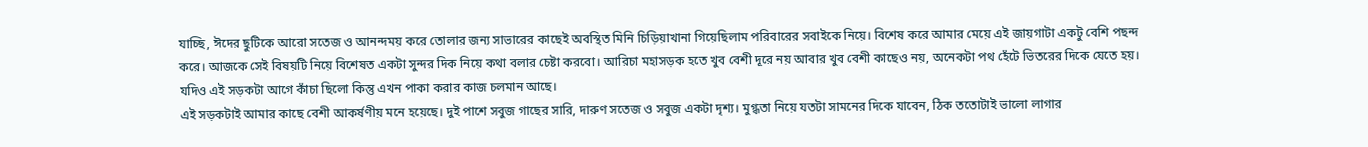যাচ্ছি, ঈদের ছুটিকে আরো সতেজ ও আনন্দময় করে তোলার জন্য সাভারের কাছেই অবস্থিত মিনি চিড়িয়াখানা গিয়েছিলাম পরিবারের সবাইকে নিয়ে। বিশেষ করে আমার মেয়ে এই জায়গাটা একটু বেশি পছন্দ করে। আজকে সেই বিষয়টি নিয়ে বিশেষত একটা সুন্দর দিক নিয়ে কথা বলার চেষ্টা করবো। আরিচা মহাসড়ক হতে খুব বেশী দূরে নয় আবার খুব বেশী কাছেও নয়, অনেকটা পথ হেঁটে ভিতরের দিকে যেতে হয়। যদিও এই সড়কটা আগে কাঁচা ছিলো কিন্তু এখন পাকা করার কাজ চলমান আছে।
এই সড়কটাই আমার কাছে বেশী আকর্ষণীয় মনে হয়েছে। দুই পাশে সবুজ গাছের সারি, দারুণ সতেজ ও সবুজ একটা দৃশ্য। মুগ্ধতা নিয়ে যতটা সামনের দিকে যাবেন, ঠিক ততোটাই ভালো লাগার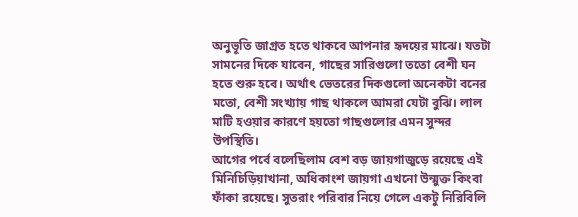অনুভূতি জাগ্রত হতে থাকবে আপনার হৃদয়ের মাঝে। যতটা সামনের দিকে যাবেন, গাছের সারিগুলো ততো বেশী ঘন হতে শুরু হবে। অর্থাৎ ভেতরের দিকগুলো অনেকটা বনের মতো, বেশী সংখ্যায় গাছ থাকলে আমরা যেটা বুঝি। লাল মাটি হওয়ার কারণে হয়তো গাছগুলোর এমন সুন্দর উপস্থিতি।
আগের পর্বে বলেছিলাম বেশ বড় জায়গাজুড়ে রয়েছে এই মিনিচিড়িয়াখানা, অধিকাংশ জায়গা এখনো উন্মুক্ত কিংবা ফাঁকা রয়েছে। সুতরাং পরিবার নিয়ে গেলে একটু নিরিবিলি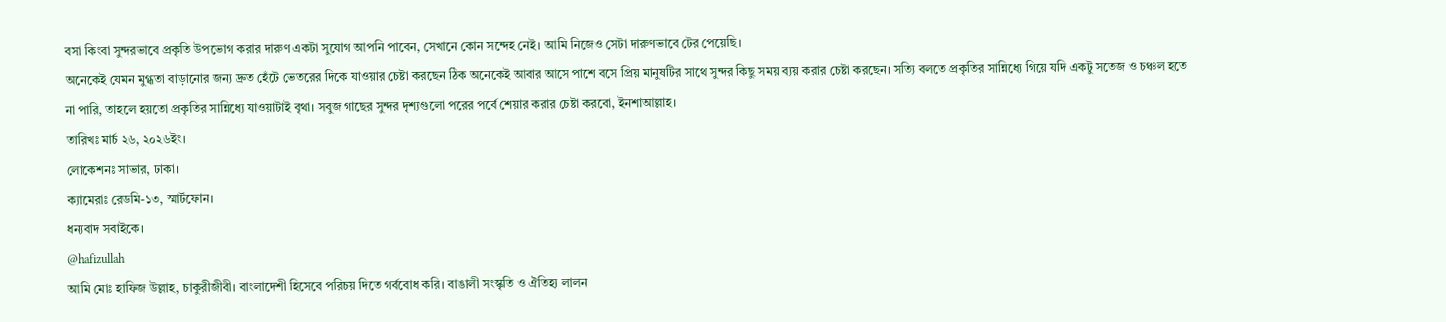বসা কিংবা সুন্দরভাবে প্রকৃতি উপভোগ করার দারুণ একটা সুযোগ আপনি পাবেন, সেখানে কোন সন্দেহ নেই। আমি নিজেও সেটা দারুণভাবে টের পেয়েছি।
অনেকেই যেমন মুগ্ধতা বাড়ানোর জন্য দ্রুত হেঁটে ভেতরের দিকে যাওয়ার চেষ্টা করছেন ঠিক অনেকেই আবার আসে পাশে বসে প্রিয় মানুষটির সাথে সুন্দর কিছু সময় ব্যয় করার চেষ্টা করছেন। সত্যি বলতে প্রকৃতির সান্নিধ্যে গিয়ে যদি একটু সতেজ ও চঞ্চল হতে না পারি, তাহলে হয়তো প্রকৃতির সান্নিধ্যে যাওয়াটাই বৃথা। সবুজ গাছের সুন্দর দৃশ্যগুলো পরের পর্বে শেয়ার করার চেষ্টা করবো, ইনশাআল্লাহ।
তারিখঃ মার্চ ২৬, ২০২৬ইং।
লোকেশনঃ সাভার, ঢাকা।
ক্যামেরাঃ রেডমি-১৩, স্মার্টফোন।
ধন্যবাদ সবাইকে।
@hafizullah
আমি মোঃ হাফিজ উল্লাহ, চাকুরীজীবী। বাংলাদেশী হিসেবে পরিচয় দিতে গর্ববোধ করি। বাঙালী সংস্কৃতি ও ঐতিহ্য লালন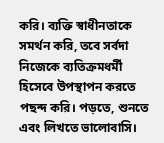করি। ব্যক্তি স্বাধীনতাকে সমর্থন করি, তবে সর্বদা নিজেকে ব্যতিক্রমধর্মী হিসেবে উপস্থাপন করতে পছন্দ করি। পড়তে, শুনতে এবং লিখতে ভালোবাসি।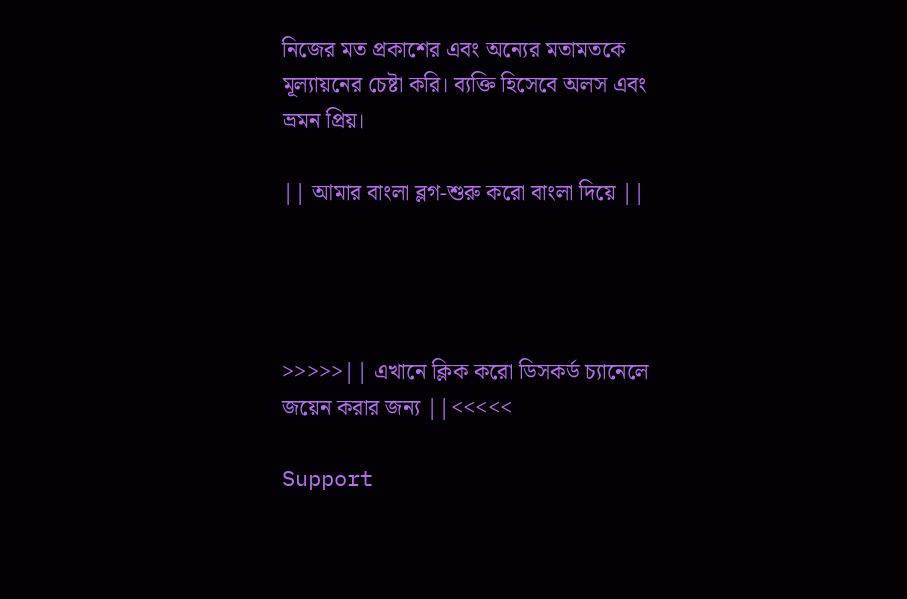নিজের মত প্রকাশের এবং অন্যের মতামতকে মূল্যায়নের চেষ্টা করি। ব্যক্তি হিসেবে অলস এবং ভ্রমন প্রিয়।

|| আমার বাংলা ব্লগ-শুরু করো বাংলা দিয়ে ||




>>>>>|| এখানে ক্লিক করো ডিসকর্ড চ্যানেলে জয়েন করার জন্য ||<<<<<

Support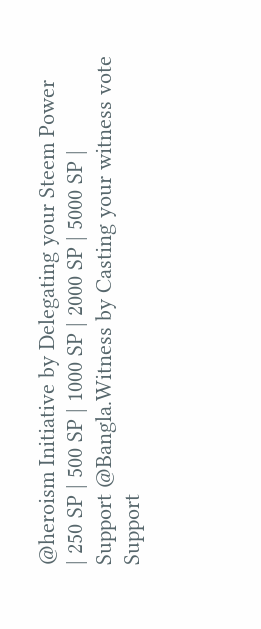@heroism Initiative by Delegating your Steem Power
| 250 SP | 500 SP | 1000 SP | 2000 SP | 5000 SP |
Support @Bangla.Witness by Casting your witness vote
Support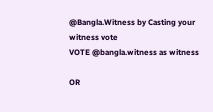@Bangla.Witness by Casting your witness vote
VOTE @bangla.witness as witness

OR